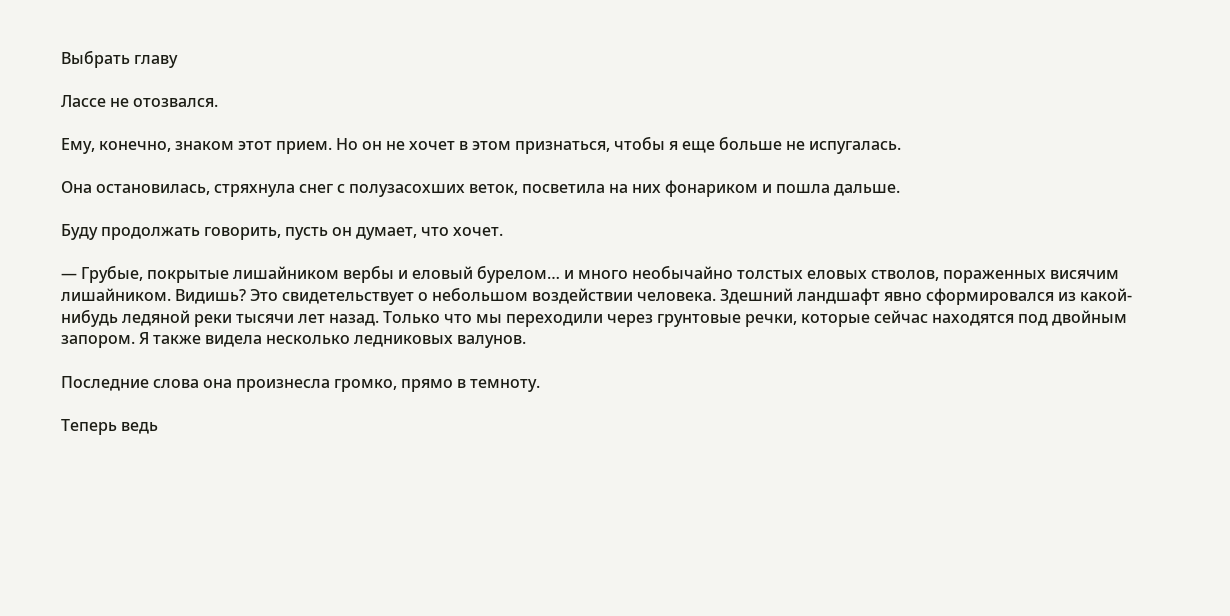Выбрать главу

Лассе не отозвался.

Ему, конечно, знаком этот прием. Но он не хочет в этом признаться, чтобы я еще больше не испугалась.

Она остановилась, стряхнула снег с полузасохших веток, посветила на них фонариком и пошла дальше.

Буду продолжать говорить, пусть он думает, что хочет.

— Грубые, покрытые лишайником вербы и еловый бурелом… и много необычайно толстых еловых стволов, пораженных висячим лишайником. Видишь? Это свидетельствует о небольшом воздействии человека. Здешний ландшафт явно сформировался из какой-нибудь ледяной реки тысячи лет назад. Только что мы переходили через грунтовые речки, которые сейчас находятся под двойным запором. Я также видела несколько ледниковых валунов.

Последние слова она произнесла громко, прямо в темноту.

Теперь ведь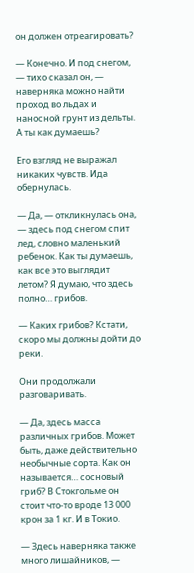он должен отреагировать?

— Конечно. И под снегом, — тихо сказал он, — наверняка можно найти проход во льдах и наносной грунт из дельты. А ты как думаешь?

Его взгляд не выражал никаких чувств. Ида обернулась.

— Да, — откликнулась она, — здесь под снегом спит лед, словно маленький ребенок. Как ты думаешь, как все это выглядит летом? Я думаю, что здесь полно… грибов.

— Каких грибов? Кстати, скоро мы должны дойти до реки.

Они продолжали разговаривать.

— Да, здесь масса различных грибов. Может быть, даже действительно необычные сорта. Как он называется… сосновый гриб? В Стокгольме он стоит что-то вроде 13 000 крон за 1 кг. И в Токио.

— Здесь наверняка также много лишайников, —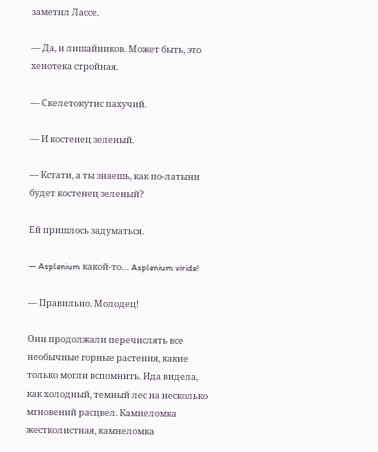заметил Лассе.

— Да, и лишайников. Может быть, это хенотека стройная.

— Скелетокутис пахучий.

— И костенец зеленый.

— Кстати, а ты знаешь, как по-латыни будет костенец зеленый?

Ей пришлось задуматься.

— Asplenium какой-то… Asplenium viride!

— Правильно. Молодец!

Они продолжали перечислять все необычные горные растения, какие только могли вспомнить. Ида видела, как холодный, темный лес на несколько мгновений расцвел. Камнеломка жестколистная, камнеломка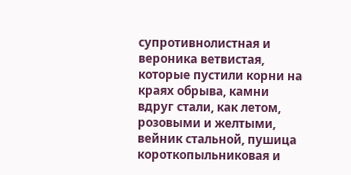супротивнолистная и вероника ветвистая, которые пустили корни на краях обрыва, камни вдруг стали, как летом, розовыми и желтыми, вейник стальной, пушица короткопыльниковая и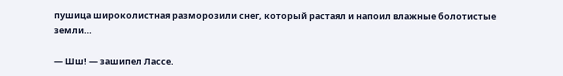пушица широколистная разморозили снег, который растаял и напоил влажные болотистые земли…

— Шш! — зашипел Лассе.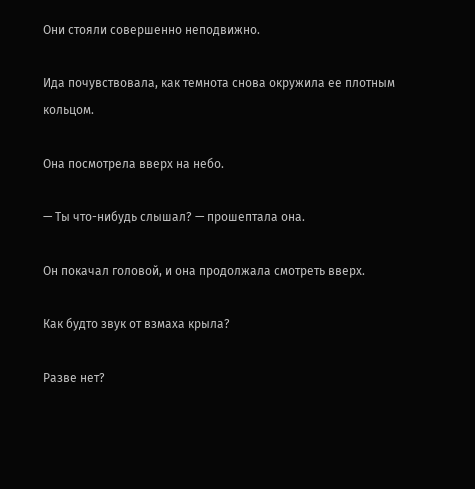Они стояли совершенно неподвижно.

Ида почувствовала, как темнота снова окружила ее плотным кольцом.

Она посмотрела вверх на небо.

— Ты что-нибудь слышал? — прошептала она.

Он покачал головой, и она продолжала смотреть вверх.

Как будто звук от взмаха крыла?

Разве нет?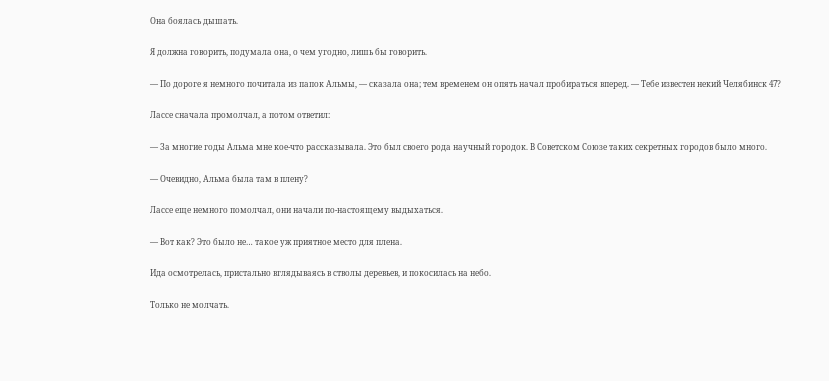Она боялась дышать.

Я должна говорить, подумала она, о чем угодно, лишь бы говорить.

— По дороге я немного почитала из папок Альмы, — сказала она; тем временем он опять начал пробираться вперед. — Тебе известен некий Челябинск 47?

Лассе сначала промолчал, а потом ответил:

— За многие годы Альма мне кое-что рассказывала. Это был своего рода научный городок. В Советском Союзе таких секретных городов было много.

— Очевидно, Альма была там в плену?

Лассе еще немного помолчал, они начали по-настоящему выдыхаться.

— Вот как? Это было не… такое уж приятное место для плена.

Ида осмотрелась, пристально вглядываясь в стволы деревьев, и покосилась на небо.

Только не молчать.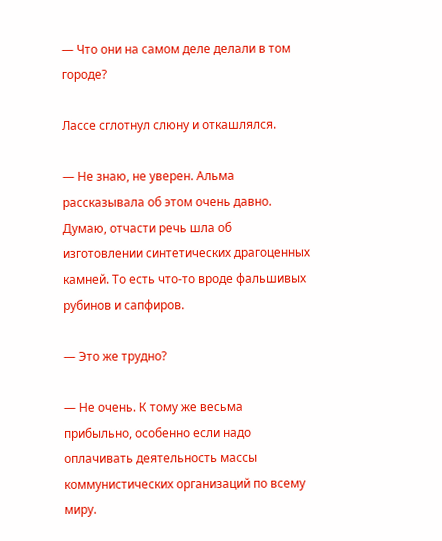— Что они на самом деле делали в том городе?

Лассе сглотнул слюну и откашлялся.

— Не знаю, не уверен. Альма рассказывала об этом очень давно. Думаю, отчасти речь шла об изготовлении синтетических драгоценных камней. То есть что-то вроде фальшивых рубинов и сапфиров.

— Это же трудно?

— Не очень. К тому же весьма прибыльно, особенно если надо оплачивать деятельность массы коммунистических организаций по всему миру.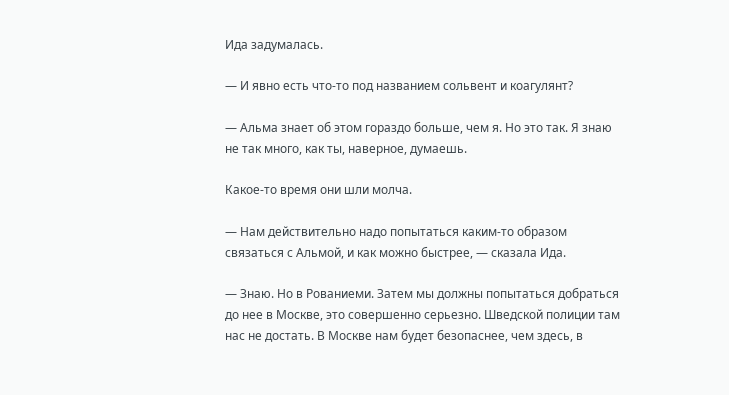Ида задумалась.

— И явно есть что-то под названием сольвент и коагулянт?

— Альма знает об этом гораздо больше, чем я. Но это так. Я знаю не так много, как ты, наверное, думаешь.

Какое-то время они шли молча.

— Нам действительно надо попытаться каким-то образом связаться с Альмой, и как можно быстрее, — сказала Ида.

— Знаю. Но в Рованиеми. Затем мы должны попытаться добраться до нее в Москве, это совершенно серьезно. Шведской полиции там нас не достать. В Москве нам будет безопаснее, чем здесь, в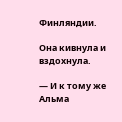Финляндии.

Она кивнула и вздохнула.

— И к тому же Альма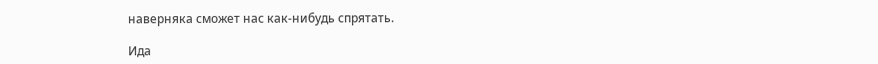наверняка сможет нас как-нибудь спрятать.

Ида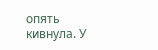опять кивнула. У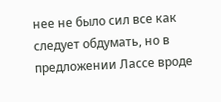нее не было сил все как следует обдумать, но в предложении Лассе вроде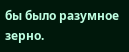бы было разумное зерно.